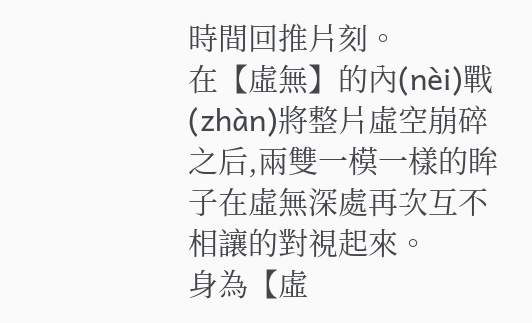時間回推片刻。
在【虛無】的內(nèi)戰(zhàn)將整片虛空崩碎之后,兩雙一模一樣的眸子在虛無深處再次互不相讓的對視起來。
身為【虛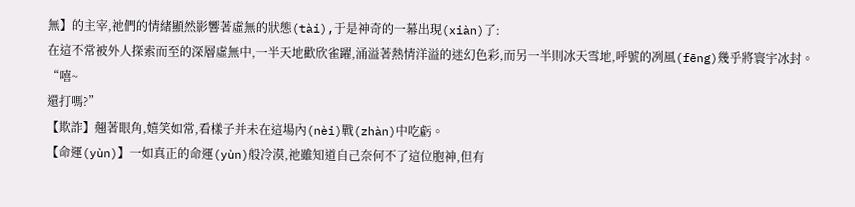無】的主宰,祂們的情緒顯然影響著虛無的狀態(tài),于是神奇的一幕出現(xiàn)了:
在這不常被外人探索而至的深層虛無中,一半天地歡欣雀躍,涌溢著熱情洋溢的迷幻色彩,而另一半則冰天雪地,呼號的冽風(fēng)幾乎將寰宇冰封。
“嘻~
還打嗎?”
【欺詐】翹著眼角,嬉笑如常,看樣子并未在這場內(nèi)戰(zhàn)中吃虧。
【命運(yùn)】一如真正的命運(yùn)般冷漠,祂雖知道自己奈何不了這位胞神,但有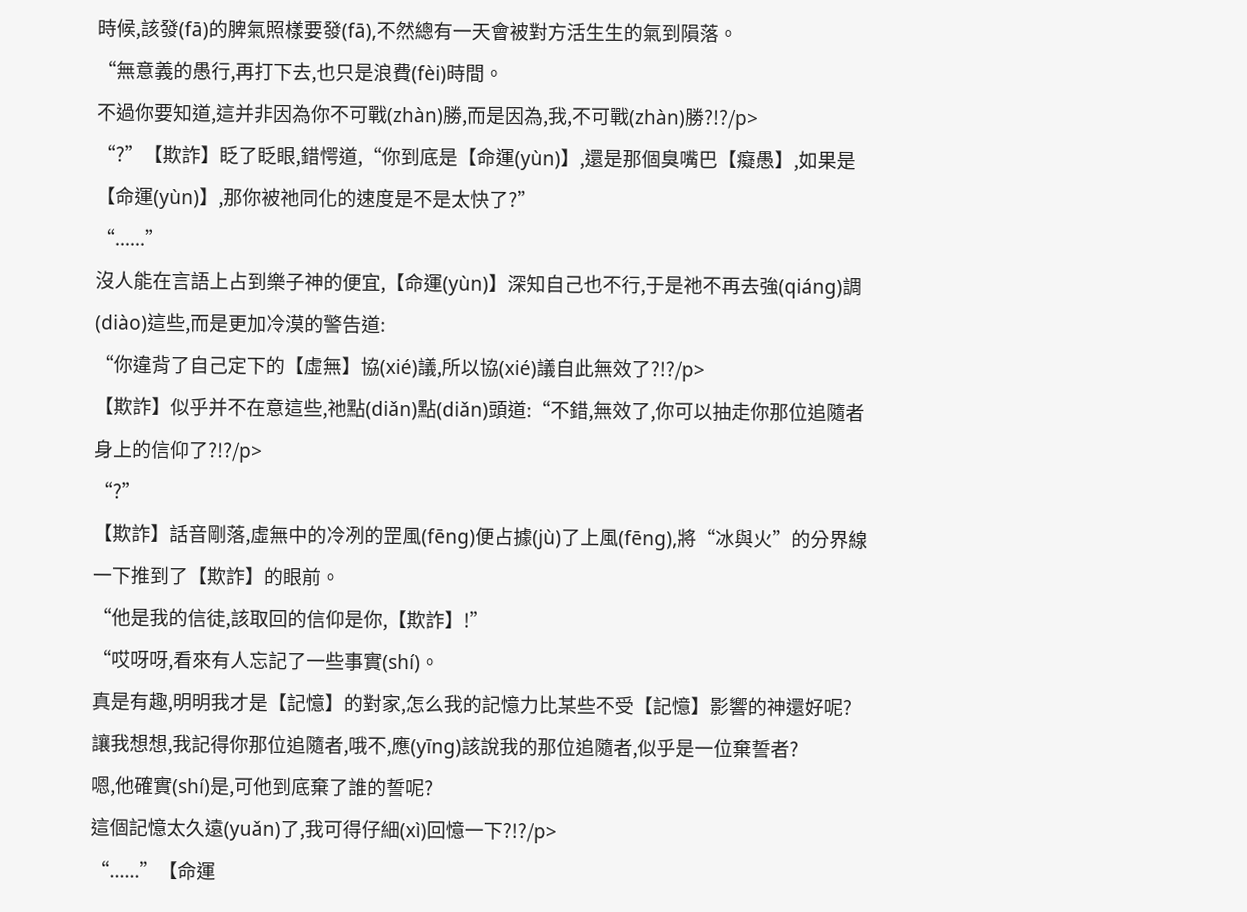時候,該發(fā)的脾氣照樣要發(fā),不然總有一天會被對方活生生的氣到隕落。
“無意義的愚行,再打下去,也只是浪費(fèi)時間。
不過你要知道,這并非因為你不可戰(zhàn)勝,而是因為,我,不可戰(zhàn)勝?!?/p>
“?”【欺詐】眨了眨眼,錯愕道,“你到底是【命運(yùn)】,還是那個臭嘴巴【癡愚】,如果是【命運(yùn)】,那你被祂同化的速度是不是太快了?”
“......”
沒人能在言語上占到樂子神的便宜,【命運(yùn)】深知自己也不行,于是祂不再去強(qiáng)調(diào)這些,而是更加冷漠的警告道:
“你違背了自己定下的【虛無】協(xié)議,所以協(xié)議自此無效了?!?/p>
【欺詐】似乎并不在意這些,祂點(diǎn)點(diǎn)頭道:“不錯,無效了,你可以抽走你那位追隨者身上的信仰了?!?/p>
“?”
【欺詐】話音剛落,虛無中的冷冽的罡風(fēng)便占據(jù)了上風(fēng),將“冰與火”的分界線一下推到了【欺詐】的眼前。
“他是我的信徒,該取回的信仰是你,【欺詐】!”
“哎呀呀,看來有人忘記了一些事實(shí)。
真是有趣,明明我才是【記憶】的對家,怎么我的記憶力比某些不受【記憶】影響的神還好呢?
讓我想想,我記得你那位追隨者,哦不,應(yīng)該說我的那位追隨者,似乎是一位棄誓者?
嗯,他確實(shí)是,可他到底棄了誰的誓呢?
這個記憶太久遠(yuǎn)了,我可得仔細(xì)回憶一下?!?/p>
“......”【命運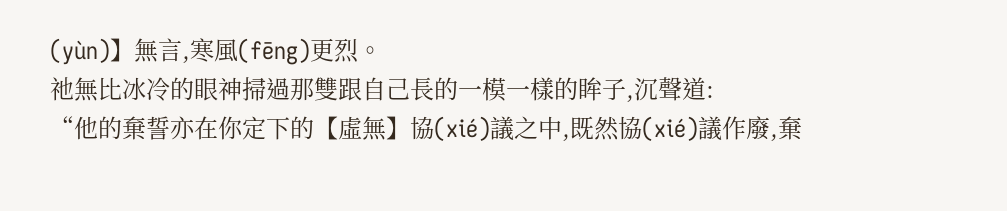(yùn)】無言,寒風(fēng)更烈。
祂無比冰冷的眼神掃過那雙跟自己長的一模一樣的眸子,沉聲道:
“他的棄誓亦在你定下的【虛無】協(xié)議之中,既然協(xié)議作廢,棄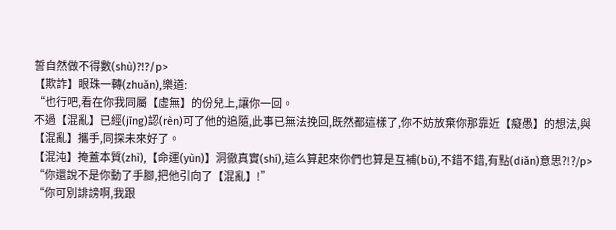誓自然做不得數(shù)?!?/p>
【欺詐】眼珠一轉(zhuǎn),樂道:
“也行吧,看在你我同屬【虛無】的份兒上,讓你一回。
不過【混亂】已經(jīng)認(rèn)可了他的追隨,此事已無法挽回,既然都這樣了,你不妨放棄你那靠近【癡愚】的想法,與【混亂】攜手,同探未來好了。
【混沌】掩蓋本質(zhì),【命運(yùn)】洞徹真實(shí),這么算起來你們也算是互補(bǔ),不錯不錯,有點(diǎn)意思?!?/p>
“你還說不是你動了手腳,把他引向了【混亂】!”
“你可別誹謗啊,我跟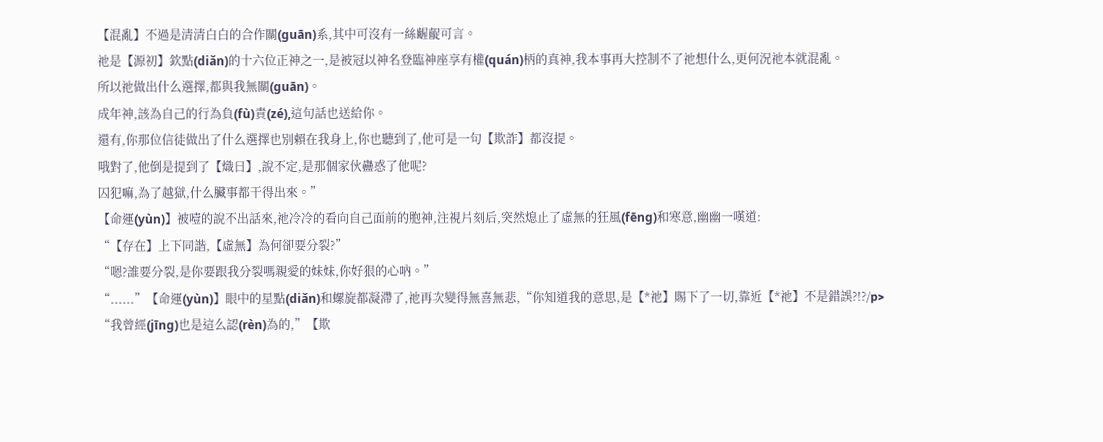【混亂】不過是清清白白的合作關(guān)系,其中可沒有一絲齷齪可言。
祂是【源初】欽點(diǎn)的十六位正神之一,是被冠以神名登臨神座享有權(quán)柄的真神,我本事再大控制不了祂想什么,更何況祂本就混亂。
所以祂做出什么選擇,都與我無關(guān)。
成年神,該為自己的行為負(fù)責(zé),這句話也送給你。
還有,你那位信徒做出了什么選擇也別賴在我身上,你也聽到了,他可是一句【欺詐】都沒提。
哦對了,他倒是提到了【熾日】,說不定,是那個家伙蠱惑了他呢?
囚犯嘛,為了越獄,什么臟事都干得出來。”
【命運(yùn)】被噎的說不出話來,祂冷冷的看向自己面前的胞神,注視片刻后,突然熄止了虛無的狂風(fēng)和寒意,幽幽一嘆道:
“【存在】上下同諧,【虛無】為何卻要分裂?”
“嗯?誰要分裂,是你要跟我分裂嗎親愛的妹妹,你好狠的心吶。”
“......”【命運(yùn)】眼中的星點(diǎn)和螺旋都凝滯了,祂再次變得無喜無悲,“你知道我的意思,是【*祂】賜下了一切,靠近【*祂】不是錯誤?!?/p>
“我曾經(jīng)也是這么認(rèn)為的,”【欺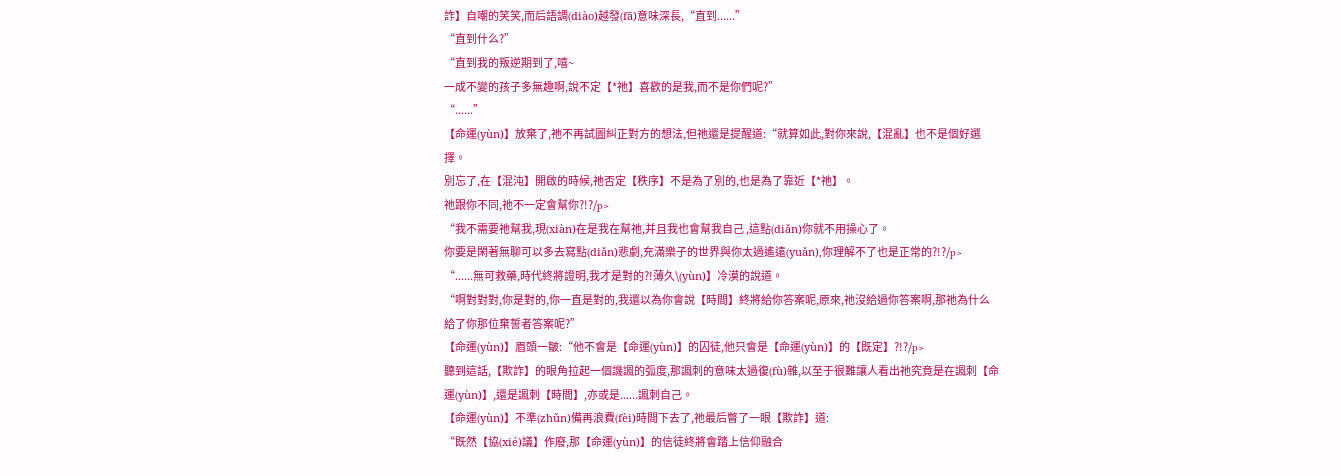詐】自嘲的笑笑,而后語調(diào)越發(fā)意味深長,“直到......”
“直到什么?”
“直到我的叛逆期到了,嘻~
一成不變的孩子多無趣啊,說不定【*祂】喜歡的是我,而不是你們呢?”
“......”
【命運(yùn)】放棄了,祂不再試圖糾正對方的想法,但祂還是提醒道:“就算如此,對你來說,【混亂】也不是個好選擇。
別忘了,在【混沌】開啟的時候,祂否定【秩序】不是為了別的,也是為了靠近【*祂】。
祂跟你不同,祂不一定會幫你?!?/p>
“我不需要祂幫我,現(xiàn)在是我在幫祂,并且我也會幫我自己 ,這點(diǎn)你就不用操心了。
你要是閑著無聊可以多去寫點(diǎn)悲劇,充滿樂子的世界與你太過遙遠(yuǎn),你理解不了也是正常的?!?/p>
“......無可救藥,時代終將證明,我才是對的?!薄久\(yùn)】冷漠的說道。
“啊對對對,你是對的,你一直是對的,我還以為你會說【時間】終將給你答案呢,原來,祂沒給過你答案啊,那祂為什么給了你那位棄誓者答案呢?”
【命運(yùn)】眉頭一皺:“他不會是【命運(yùn)】的囚徒,他只會是【命運(yùn)】的【既定】?!?/p>
聽到這話,【欺詐】的眼角拉起一個譏諷的弧度,那諷刺的意味太過復(fù)雜,以至于很難讓人看出祂究竟是在諷刺【命運(yùn)】,還是諷刺【時間】,亦或是......諷刺自己。
【命運(yùn)】不準(zhǔn)備再浪費(fèi)時間下去了,祂最后瞥了一眼【欺詐】道:
“既然【協(xié)議】作廢,那【命運(yùn)】的信徒終將會踏上信仰融合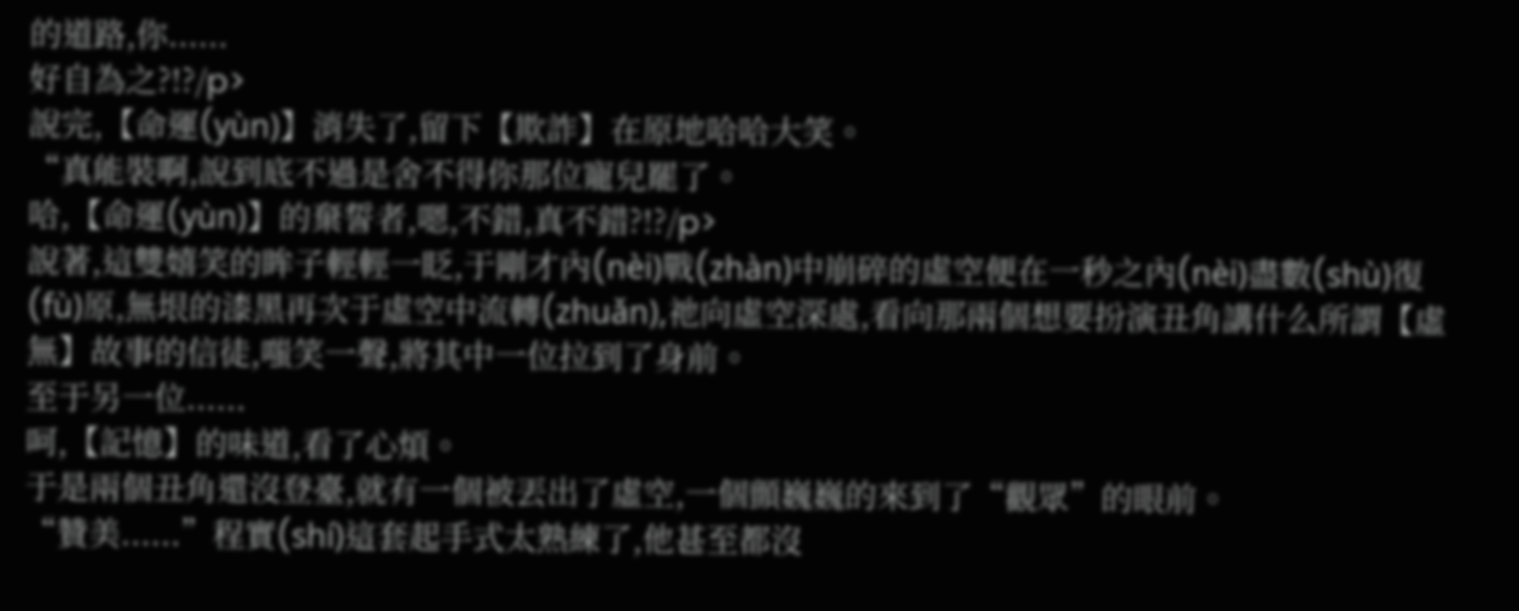的道路,你......
好自為之?!?/p>
說完,【命運(yùn)】消失了,留下【欺詐】在原地哈哈大笑。
“真能裝啊,說到底不過是舍不得你那位寵兒罷了。
哈,【命運(yùn)】的棄誓者,嗯,不錯,真不錯?!?/p>
說著,這雙嬉笑的眸子輕輕一眨,于剛才內(nèi)戰(zhàn)中崩碎的虛空便在一秒之內(nèi)盡數(shù)復(fù)原,無垠的漆黑再次于虛空中流轉(zhuǎn),祂向虛空深處,看向那兩個想要扮演丑角講什么所謂【虛無】故事的信徒,嗤笑一聲,將其中一位拉到了身前。
至于另一位......
呵,【記憶】的味道,看了心煩。
于是兩個丑角還沒登臺,就有一個被丟出了虛空,一個顫巍巍的來到了“觀眾”的眼前。
“贊美......”程實(shí)這套起手式太熟練了,他甚至都沒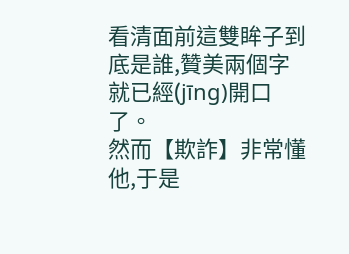看清面前這雙眸子到底是誰,贊美兩個字就已經(jīng)開口了。
然而【欺詐】非常懂他,于是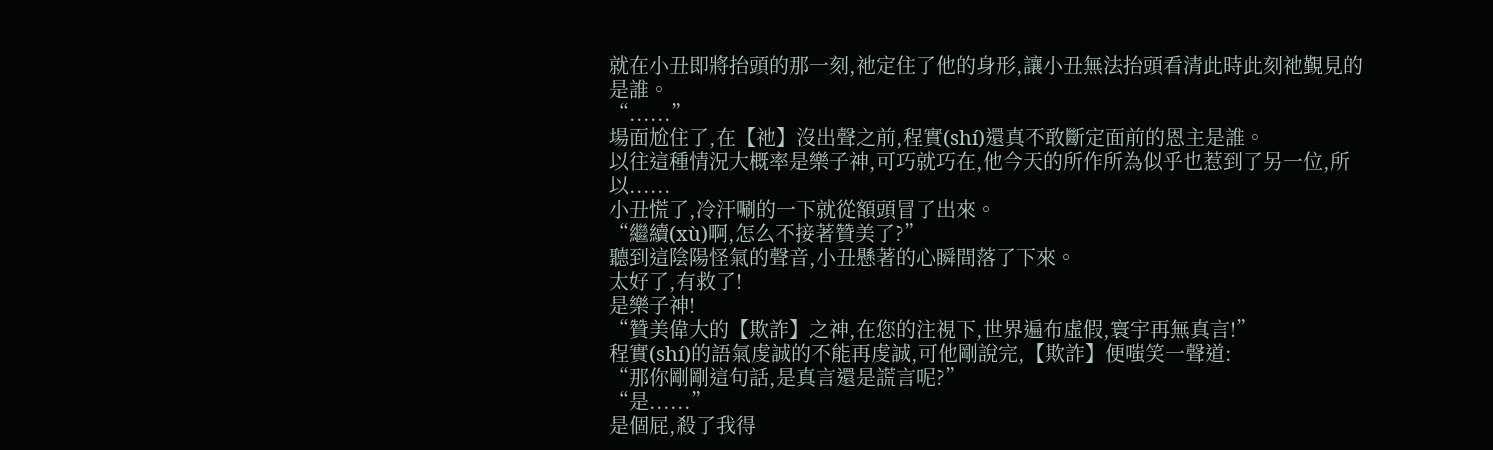就在小丑即將抬頭的那一刻,祂定住了他的身形,讓小丑無法抬頭看清此時此刻祂覲見的是誰。
“......”
場面尬住了,在【祂】沒出聲之前,程實(shí)還真不敢斷定面前的恩主是誰。
以往這種情況大概率是樂子神,可巧就巧在,他今天的所作所為似乎也惹到了另一位,所以......
小丑慌了,冷汗唰的一下就從額頭冒了出來。
“繼續(xù)啊,怎么不接著贊美了?”
聽到這陰陽怪氣的聲音,小丑懸著的心瞬間落了下來。
太好了,有救了!
是樂子神!
“贊美偉大的【欺詐】之神,在您的注視下,世界遍布虛假,寰宇再無真言!”
程實(shí)的語氣虔誠的不能再虔誠,可他剛說完,【欺詐】便嗤笑一聲道:
“那你剛剛這句話,是真言還是謊言呢?”
“是......”
是個屁,殺了我得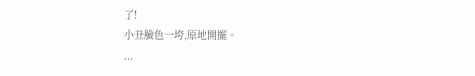了!
小丑臉色一垮,原地開擺。
...